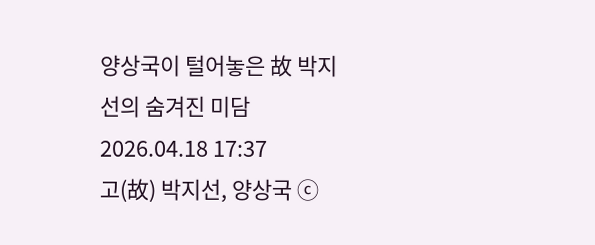양상국이 털어놓은 故 박지선의 숨겨진 미담
2026.04.18 17:37
고(故) 박지선, 양상국 ⓒ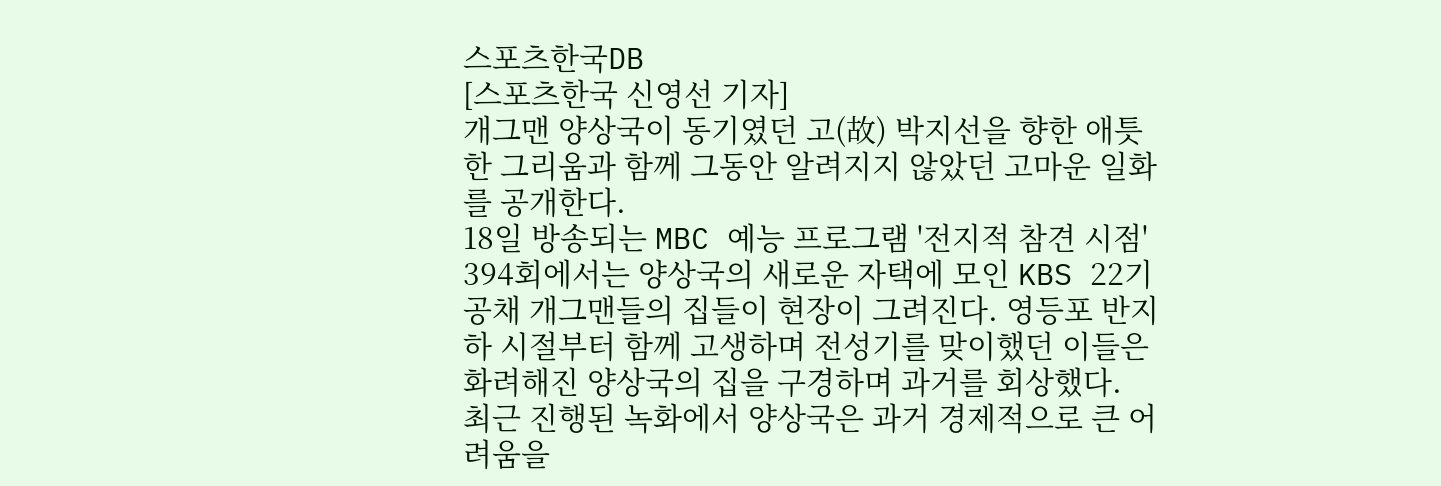스포츠한국DB
[스포츠한국 신영선 기자]
개그맨 양상국이 동기였던 고(故) 박지선을 향한 애틋한 그리움과 함께 그동안 알려지지 않았던 고마운 일화를 공개한다.
18일 방송되는 MBC 예능 프로그램 '전지적 참견 시점' 394회에서는 양상국의 새로운 자택에 모인 KBS 22기 공채 개그맨들의 집들이 현장이 그려진다. 영등포 반지하 시절부터 함께 고생하며 전성기를 맞이했던 이들은 화려해진 양상국의 집을 구경하며 과거를 회상했다.
최근 진행된 녹화에서 양상국은 과거 경제적으로 큰 어려움을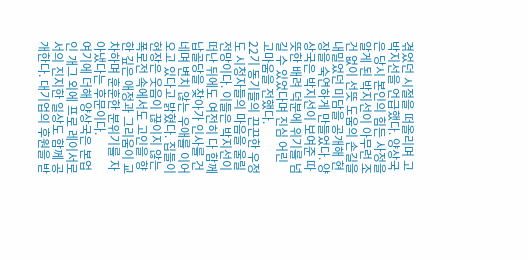겪었던 시절을 떠올리며 고 박지선을 언급했다. 양상국은 당시 본인의 힘든 사정을 알게 된 박지선이 아무런 조건 없이 선뜻 도움의 손길을 내밀었던 미담을 공개해 현장을 숙연하게 만들었다. 양상국은 박지선이 보여준 따뜻한 배려 덕분에 위기를 넘길 수 있었다며 진심 어린 고마움을 전했다.
22기 동기들의 끈끈한 우정도 시청자들의 마음을 울릴 전망이다. 이들은 박지선이 떠난 뒤에도 여전히 다 함께 납골당을 찾아가 인사를 건네며 변치 않는 우애를 이어오고 있다고 밝혔다. 집들이 현장은 웃음이 끊이지 않는 폭로전 속에서도 고인을 향한 깊은 애정과 그리움이 교차하며 훈훈한 분위기를 자아냈다는 후문이다.
여기에 더해 양상국은 본업인 개그 외에 프로 레이서로서의 진지한 일상도 함께 공개한다. 대기업의 후원을 받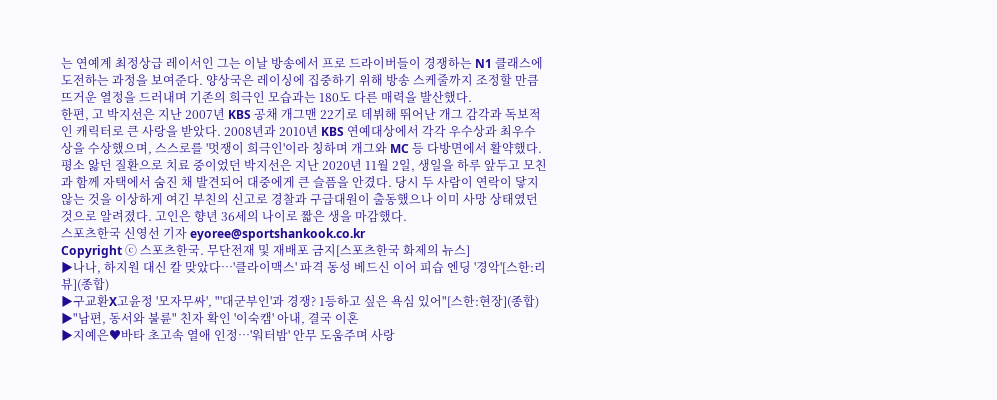는 연예계 최정상급 레이서인 그는 이날 방송에서 프로 드라이버들이 경쟁하는 N1 클래스에 도전하는 과정을 보여준다. 양상국은 레이싱에 집중하기 위해 방송 스케줄까지 조정할 만큼 뜨거운 열정을 드러내며 기존의 희극인 모습과는 180도 다른 매력을 발산했다.
한편, 고 박지선은 지난 2007년 KBS 공채 개그맨 22기로 데뷔해 뛰어난 개그 감각과 독보적인 캐릭터로 큰 사랑을 받았다. 2008년과 2010년 KBS 연예대상에서 각각 우수상과 최우수상을 수상했으며, 스스로를 '멋쟁이 희극인'이라 칭하며 개그와 MC 등 다방면에서 활약했다.
평소 앓던 질환으로 치료 중이었던 박지선은 지난 2020년 11월 2일, 생일을 하루 앞두고 모친과 함께 자택에서 숨진 채 발견되어 대중에게 큰 슬픔을 안겼다. 당시 두 사람이 연락이 닿지 않는 것을 이상하게 여긴 부친의 신고로 경찰과 구급대원이 출동했으나 이미 사망 상태였던 것으로 알려졌다. 고인은 향년 36세의 나이로 짧은 생을 마감했다.
스포츠한국 신영선 기자 eyoree@sportshankook.co.kr
Copyright ⓒ 스포츠한국. 무단전재 및 재배포 금지[스포츠한국 화제의 뉴스]
▶나나, 하지원 대신 칼 맞았다…'클라이맥스' 파격 동성 베드신 이어 피습 엔딩 '경악'[스한:리뷰](종합)
▶구교환X고윤정 '모자무싸', "'대군부인'과 경쟁? 1등하고 싶은 욕심 있어"[스한:현장](종합)
▶"남편, 동서와 불륜" 친자 확인 '이숙캠' 아내, 결국 이혼
▶지예은♥바타 초고속 열애 인정…'워터밤' 안무 도움주며 사랑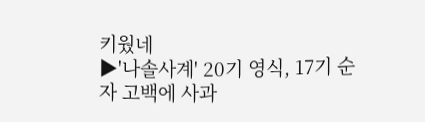키웠네
▶'나솔사계' 20기 영식, 17기 순자 고백에 사과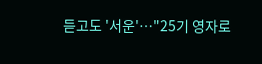듣고도 '서운'…"25기 영자로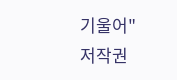기울어"
저작권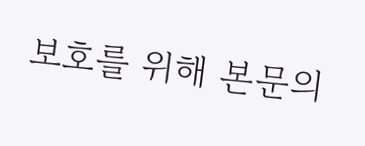보호를 위해 본문의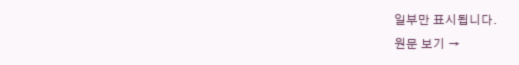일부만 표시됩니다.
원문 보기 →